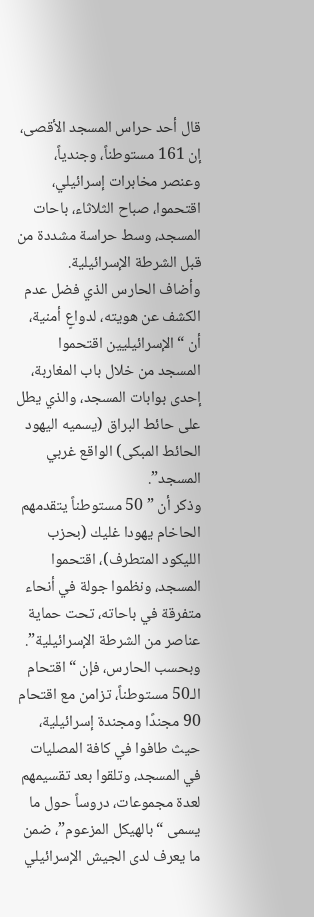قال أحد حراس المسجد الأقصى، إن 161 مستوطناً، وجندياً، وعنصر مخابرات إسرائيلي، اقتحموا، صباح الثلاثاء، باحات المسجد، وسط حراسة مشددة من قبل الشرطة الإسرائيلية.
وأضاف الحارس الذي فضل عدم الكشف عن هويته، لدواعٍ أمنية، أن “الإسرائيليين اقتحموا المسجد من خلال باب المغاربة، إحدى بوابات المسجد، والذي يطل على حائط البراق (يسميه اليهود الحائط المبكى) الواقع غربي المسجد”.
وذكر أن ” 50 مستوطناً يتقدمهم الحاخام يهودا غليك (بحزب الليكود المتطرف)، اقتحموا المسجد، ونظموا جولة في أنحاء متفرقة في باحاته، تحت حماية عناصر من الشرطة الإسرائيلية”.
وبحسب الحارس، فإن “اقتحام الـ50 مستوطناً، تزامن مع اقتحام 90 مجندًا ومجندة إسرائيلية، حيث طافوا في كافة المصليات في المسجد، وتلقوا بعد تقسيمهم لعدة مجموعات، دروساً حول ما يسمى “بالهيكل المزعوم”، ضمن ما يعرف لدى الجيش الإسرائيلي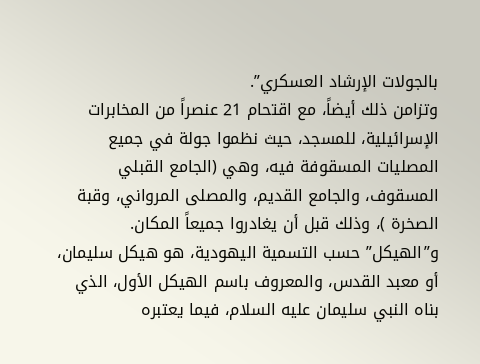بالجولات الإرشاد العسكري”.
وتزامن ذلك أيضاً، مع اقتحام 21 عنصراً من المخابرات الإسرائيلية، للمسجد، حيث نظموا جولة في جميع المصليات المسقوفة فيه، وهي (الجامع القبلي المسقوف، والجامع القديم، والمصلى المرواني، وقبة الصخرة )، وذلك قبل أن يغادروا جميعاً المكان.
و”الهيكل” حسب التسمية اليهودية، هو هيكل سليمان، أو معبد القدس، والمعروف باسم الهيكل الأول، الذي بناه النبي سليمان عليه السلام، فيما يعتبره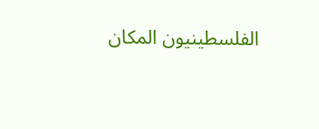الفلسطينيون المكان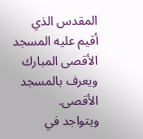المقدس الذي أقيم عليه المسجد الأقصى المبارك ويعرف بالمسجد الأقصى.
ويتواجد في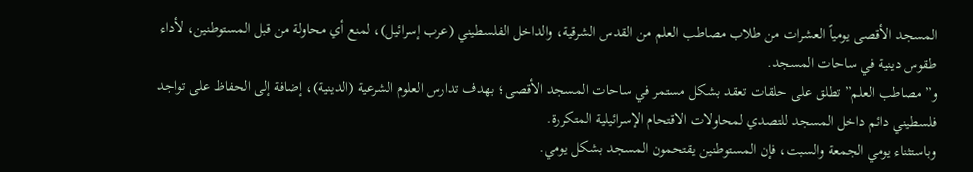المسجد الأقصى يومياً العشرات من طلاب مصاطب العلم من القدس الشرقية، والداخل الفلسطيني (عرب إسرائيل)، لمنع أي محاولة من قبل المستوطنين، لأداء طقوس دينية في ساحات المسجد.
و”مصاطب العلم” تطلق على حلقات تعقد بشكل مستمر في ساحات المسجد الأقصى؛ بهدف تدارس العلوم الشرعية (الدينية)، إضافة إلى الحفاظ على تواجد فلسطيني دائم داخل المسجد للتصدي لمحاولات الاقتحام الإسرائيلية المتكررة.
وباستثناء يومي الجمعة والسبت، فإن المستوطنين يقتحمون المسجد بشكل يومي.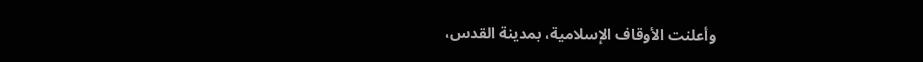وأعلنت الأوقاف الإسلامية، بمدينة القدس،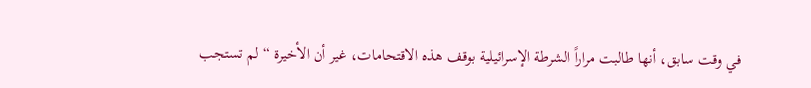في وقت سابق، أنها طالبت مراراً الشرطة الإسرائيلية بوقف هذه الاقتحامات، غير أن الأخيرة “لم تستجب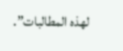لهذه المطالبات”.